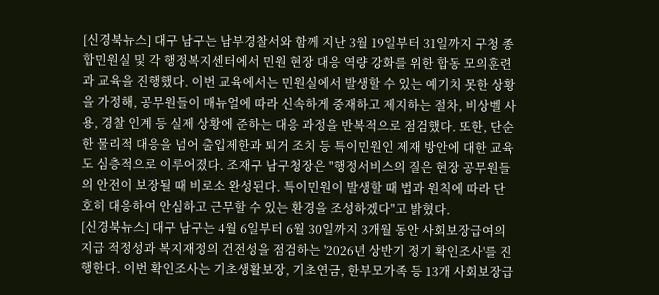[신경북뉴스] 대구 남구는 남부경찰서와 함께 지난 3월 19일부터 31일까지 구청 종합민원실 및 각 행정복지센터에서 민원 현장 대응 역량 강화를 위한 합동 모의훈련과 교육을 진행했다. 이번 교육에서는 민원실에서 발생할 수 있는 예기치 못한 상황을 가정해, 공무원들이 매뉴얼에 따라 신속하게 중재하고 제지하는 절차, 비상벨 사용, 경찰 인계 등 실제 상황에 준하는 대응 과정을 반복적으로 점검했다. 또한, 단순한 물리적 대응을 넘어 출입제한과 퇴거 조치 등 특이민원인 제재 방안에 대한 교육도 심층적으로 이루어졌다. 조재구 남구청장은 "행정서비스의 질은 현장 공무원들의 안전이 보장될 때 비로소 완성된다. 특이민원이 발생할 때 법과 원칙에 따라 단호히 대응하여 안심하고 근무할 수 있는 환경을 조성하겠다"고 밝혔다.
[신경북뉴스] 대구 남구는 4월 6일부터 6월 30일까지 3개월 동안 사회보장급여의 지급 적정성과 복지재정의 건전성을 점검하는 '2026년 상반기 정기 확인조사'를 진행한다. 이번 확인조사는 기초생활보장, 기초연금, 한부모가족 등 13개 사회보장급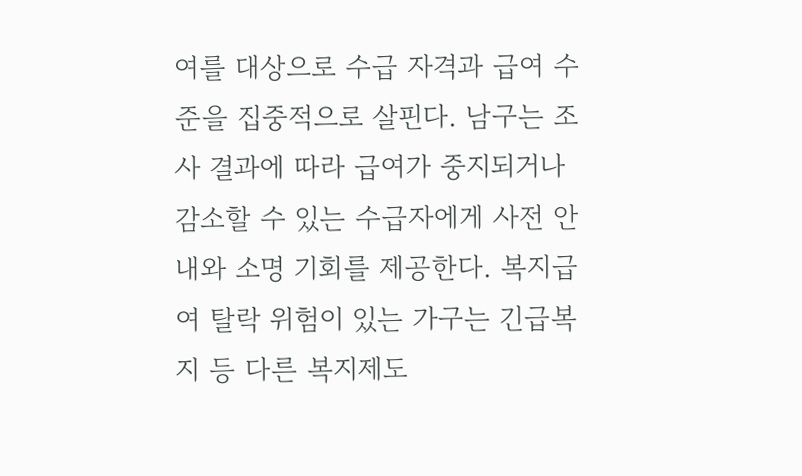여를 대상으로 수급 자격과 급여 수준을 집중적으로 살핀다. 남구는 조사 결과에 따라 급여가 중지되거나 감소할 수 있는 수급자에게 사전 안내와 소명 기회를 제공한다. 복지급여 탈락 위험이 있는 가구는 긴급복지 등 다른 복지제도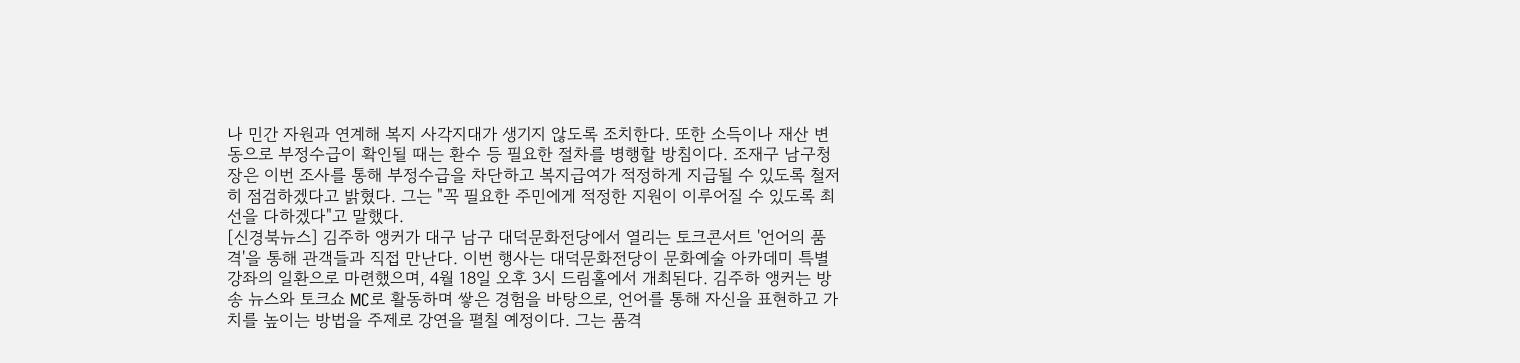나 민간 자원과 연계해 복지 사각지대가 생기지 않도록 조치한다. 또한 소득이나 재산 변동으로 부정수급이 확인될 때는 환수 등 필요한 절차를 병행할 방침이다. 조재구 남구청장은 이번 조사를 통해 부정수급을 차단하고 복지급여가 적정하게 지급될 수 있도록 철저히 점검하겠다고 밝혔다. 그는 "꼭 필요한 주민에게 적정한 지원이 이루어질 수 있도록 최선을 다하겠다"고 말했다.
[신경북뉴스] 김주하 앵커가 대구 남구 대덕문화전당에서 열리는 토크콘서트 '언어의 품격'을 통해 관객들과 직접 만난다. 이번 행사는 대덕문화전당이 문화예술 아카데미 특별강좌의 일환으로 마련했으며, 4월 18일 오후 3시 드림홀에서 개최된다. 김주하 앵커는 방송 뉴스와 토크쇼 MC로 활동하며 쌓은 경험을 바탕으로, 언어를 통해 자신을 표현하고 가치를 높이는 방법을 주제로 강연을 펼칠 예정이다. 그는 품격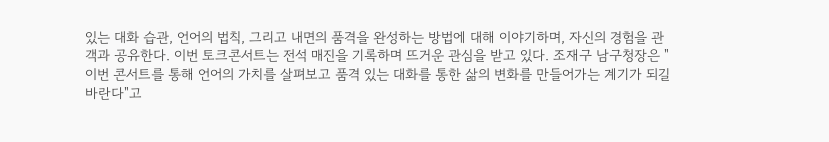있는 대화 습관, 언어의 법칙, 그리고 내면의 품격을 완성하는 방법에 대해 이야기하며, 자신의 경험을 관객과 공유한다. 이번 토크콘서트는 전석 매진을 기록하며 뜨거운 관심을 받고 있다. 조재구 남구청장은 "이번 콘서트를 통해 언어의 가치를 살펴보고 품격 있는 대화를 통한 삶의 변화를 만들어가는 계기가 되길 바란다"고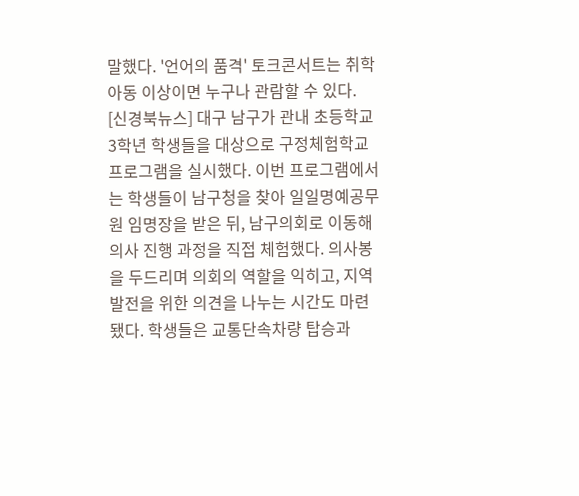말했다. '언어의 품격' 토크콘서트는 취학아동 이상이면 누구나 관람할 수 있다.
[신경북뉴스] 대구 남구가 관내 초등학교 3학년 학생들을 대상으로 구정체험학교 프로그램을 실시했다. 이번 프로그램에서는 학생들이 남구청을 찾아 일일명예공무원 임명장을 받은 뒤, 남구의회로 이동해 의사 진행 과정을 직접 체험했다. 의사봉을 두드리며 의회의 역할을 익히고, 지역 발전을 위한 의견을 나누는 시간도 마련됐다. 학생들은 교통단속차량 탑승과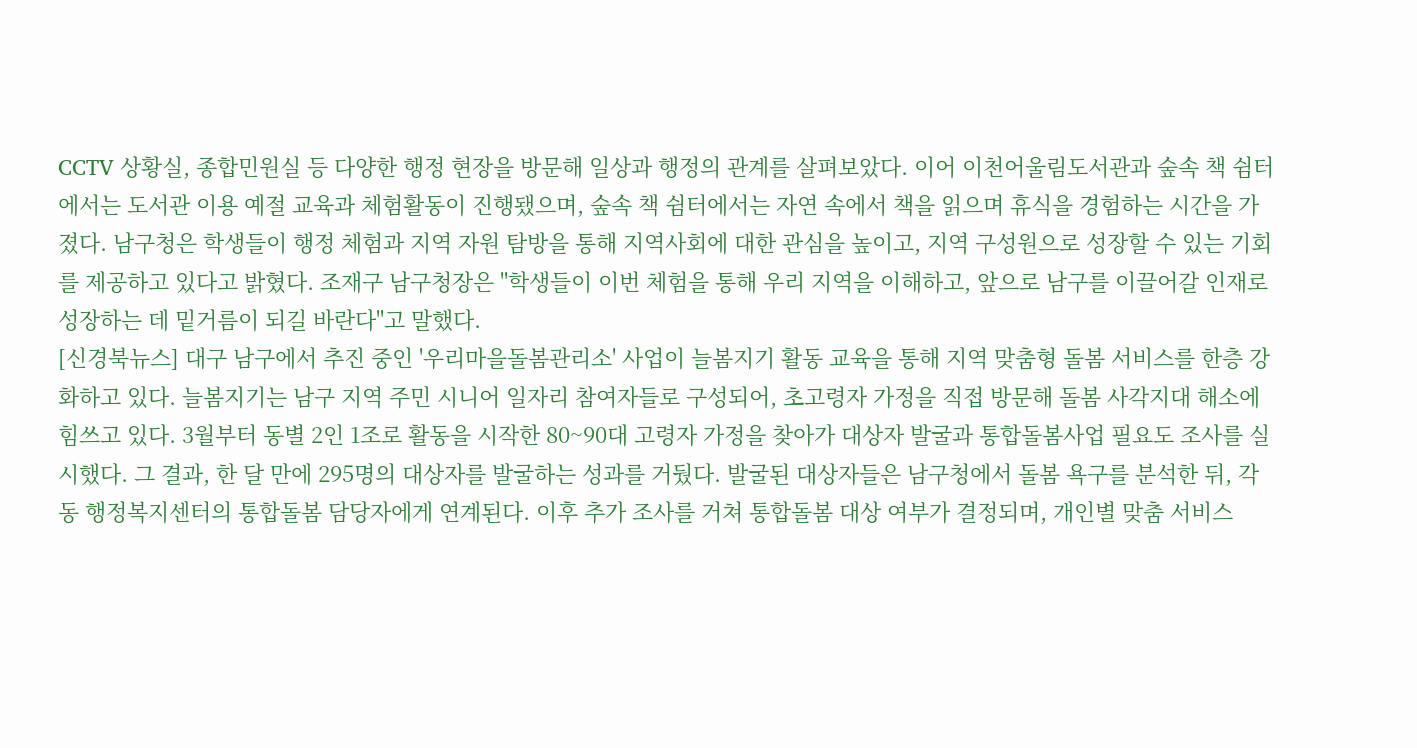CCTV 상황실, 종합민원실 등 다양한 행정 현장을 방문해 일상과 행정의 관계를 살펴보았다. 이어 이천어울림도서관과 숲속 책 쉼터에서는 도서관 이용 예절 교육과 체험활동이 진행됐으며, 숲속 책 쉼터에서는 자연 속에서 책을 읽으며 휴식을 경험하는 시간을 가졌다. 남구청은 학생들이 행정 체험과 지역 자원 탐방을 통해 지역사회에 대한 관심을 높이고, 지역 구성원으로 성장할 수 있는 기회를 제공하고 있다고 밝혔다. 조재구 남구청장은 "학생들이 이번 체험을 통해 우리 지역을 이해하고, 앞으로 남구를 이끌어갈 인재로 성장하는 데 밑거름이 되길 바란다"고 말했다.
[신경북뉴스] 대구 남구에서 추진 중인 '우리마을돌봄관리소' 사업이 늘봄지기 활동 교육을 통해 지역 맞춤형 돌봄 서비스를 한층 강화하고 있다. 늘봄지기는 남구 지역 주민 시니어 일자리 참여자들로 구성되어, 초고령자 가정을 직접 방문해 돌봄 사각지대 해소에 힘쓰고 있다. 3월부터 동별 2인 1조로 활동을 시작한 80~90대 고령자 가정을 찾아가 대상자 발굴과 통합돌봄사업 필요도 조사를 실시했다. 그 결과, 한 달 만에 295명의 대상자를 발굴하는 성과를 거뒀다. 발굴된 대상자들은 남구청에서 돌봄 욕구를 분석한 뒤, 각 동 행정복지센터의 통합돌봄 담당자에게 연계된다. 이후 추가 조사를 거쳐 통합돌봄 대상 여부가 결정되며, 개인별 맞춤 서비스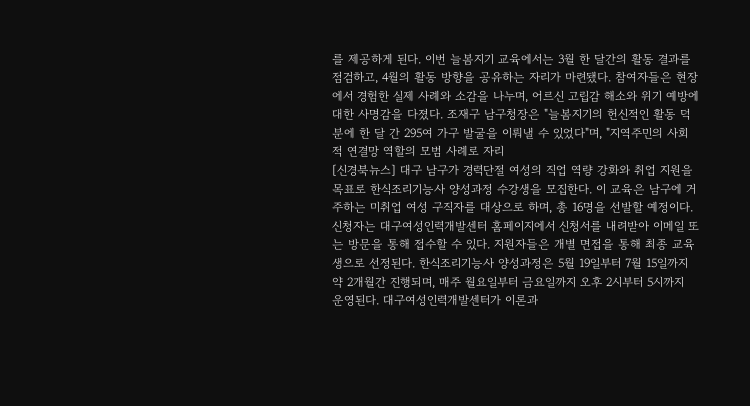를 제공하게 된다. 이번 늘봄지기 교육에서는 3월 한 달간의 활동 결과를 점검하고, 4월의 활동 방향을 공유하는 자리가 마련됐다. 참여자들은 현장에서 경험한 실제 사례와 소감을 나누며, 어르신 고립감 해소와 위기 예방에 대한 사명감을 다졌다. 조재구 남구청장은 "늘봄지기의 헌신적인 활동 덕분에 한 달 간 295여 가구 발굴을 이뤄낼 수 있었다"며, "지역주민의 사회적 연결망 역할의 모범 사례로 자리
[신경북뉴스] 대구 남구가 경력단절 여성의 직업 역량 강화와 취업 지원을 목표로 한식조리기능사 양성과정 수강생을 모집한다. 이 교육은 남구에 거주하는 미취업 여성 구직자를 대상으로 하며, 총 16명을 선발할 예정이다. 신청자는 대구여성인력개발센터 홈페이지에서 신청서를 내려받아 이메일 또는 방문을 통해 접수할 수 있다. 지원자들은 개별 면접을 통해 최종 교육생으로 선정된다. 한식조리기능사 양성과정은 5월 19일부터 7월 15일까지 약 2개월간 진행되며, 매주 월요일부터 금요일까지 오후 2시부터 5시까지 운영된다. 대구여성인력개발센터가 이론과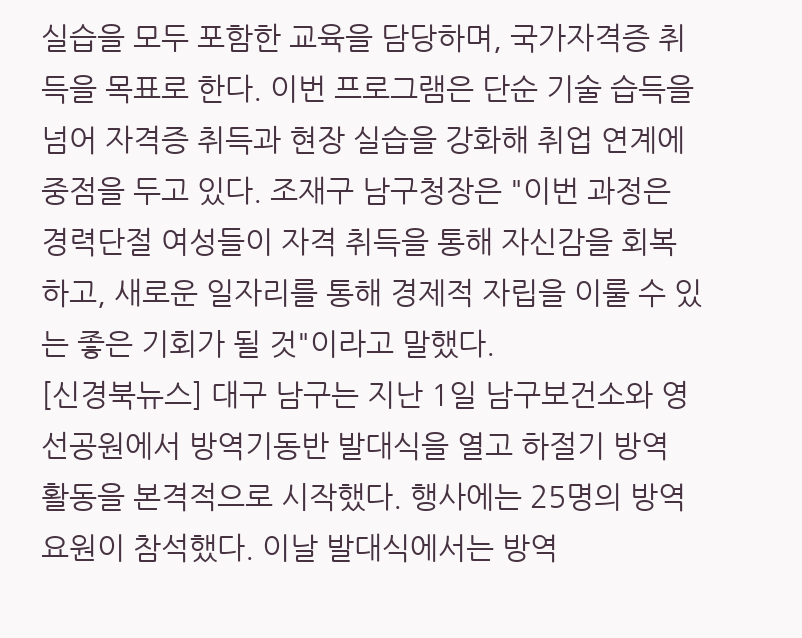실습을 모두 포함한 교육을 담당하며, 국가자격증 취득을 목표로 한다. 이번 프로그램은 단순 기술 습득을 넘어 자격증 취득과 현장 실습을 강화해 취업 연계에 중점을 두고 있다. 조재구 남구청장은 "이번 과정은 경력단절 여성들이 자격 취득을 통해 자신감을 회복하고, 새로운 일자리를 통해 경제적 자립을 이룰 수 있는 좋은 기회가 될 것"이라고 말했다.
[신경북뉴스] 대구 남구는 지난 1일 남구보건소와 영선공원에서 방역기동반 발대식을 열고 하절기 방역 활동을 본격적으로 시작했다. 행사에는 25명의 방역요원이 참석했다. 이날 발대식에서는 방역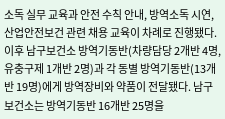소독 실무 교육과 안전 수칙 안내, 방역소독 시연, 산업안전보건 관련 채용 교육이 차례로 진행됐다. 이후 남구보건소 방역기동반(차량담당 2개반 4명, 유충구제 1개반 2명)과 각 동별 방역기동반(13개반 19명)에게 방역장비와 약품이 전달됐다. 남구보건소는 방역기동반 16개반 25명을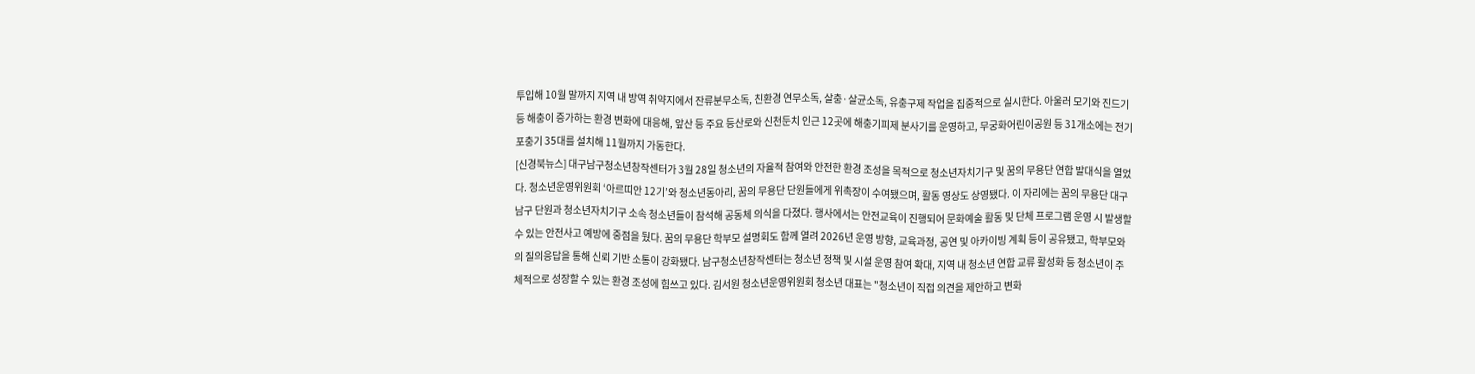투입해 10월 말까지 지역 내 방역 취약지에서 잔류분무소독, 친환경 연무소독, 살충·살균소독, 유충구제 작업을 집중적으로 실시한다. 아울러 모기와 진드기 등 해충이 증가하는 환경 변화에 대응해, 앞산 등 주요 등산로와 신천둔치 인근 12곳에 해충기피제 분사기를 운영하고, 무궁화어린이공원 등 31개소에는 전기포충기 35대를 설치해 11월까지 가동한다.
[신경북뉴스] 대구남구청소년창작센터가 3월 28일 청소년의 자율적 참여와 안전한 환경 조성을 목적으로 청소년자치기구 및 꿈의 무용단 연합 발대식을 열었다. 청소년운영위원회 ‘아르띠안 12기’와 청소년동아리, 꿈의 무용단 단원들에게 위촉장이 수여됐으며, 활동 영상도 상영됐다. 이 자리에는 꿈의 무용단 대구 남구 단원과 청소년자치기구 소속 청소년들이 참석해 공동체 의식을 다졌다. 행사에서는 안전교육이 진행되어 문화예술 활동 및 단체 프로그램 운영 시 발생할 수 있는 안전사고 예방에 중점을 뒀다. 꿈의 무용단 학부모 설명회도 함께 열려 2026년 운영 방향, 교육과정, 공연 및 아카이빙 계획 등이 공유됐고, 학부모와의 질의응답을 통해 신뢰 기반 소통이 강화됐다. 남구청소년창작센터는 청소년 정책 및 시설 운영 참여 확대, 지역 내 청소년 연합 교류 활성화 등 청소년이 주체적으로 성장할 수 있는 환경 조성에 힘쓰고 있다. 김서원 청소년운영위원회 청소년 대표는 "청소년이 직접 의견을 제안하고 변화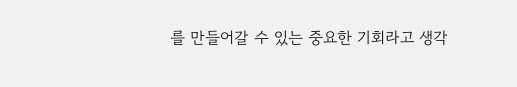를 만들어갈 수 있는 중요한 기회라고 생각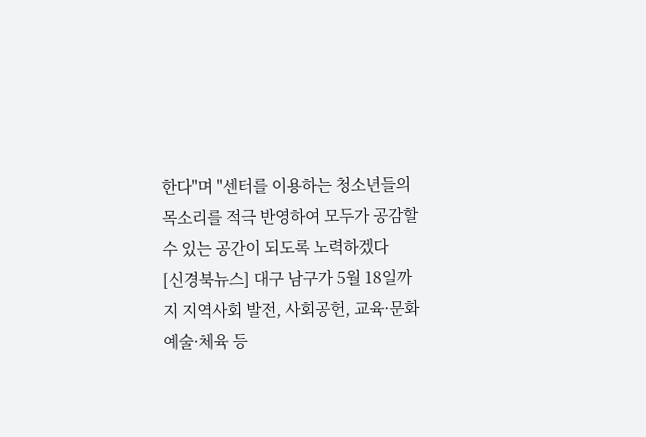한다"며 "센터를 이용하는 청소년들의 목소리를 적극 반영하여 모두가 공감할 수 있는 공간이 되도록 노력하겠다
[신경북뉴스] 대구 남구가 5월 18일까지 지역사회 발전, 사회공헌, 교육·문화예술·체육 등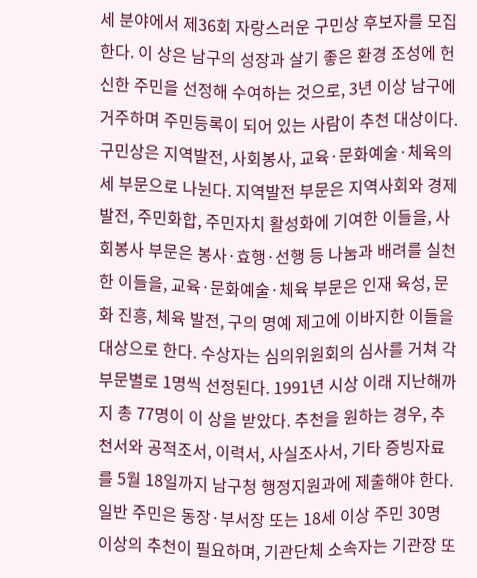세 분야에서 제36회 자랑스러운 구민상 후보자를 모집한다. 이 상은 남구의 성장과 살기 좋은 환경 조성에 헌신한 주민을 선정해 수여하는 것으로, 3년 이상 남구에 거주하며 주민등록이 되어 있는 사람이 추천 대상이다. 구민상은 지역발전, 사회봉사, 교육·문화예술·체육의 세 부문으로 나뉜다. 지역발전 부문은 지역사회와 경제 발전, 주민화합, 주민자치 활성화에 기여한 이들을, 사회봉사 부문은 봉사·효행·선행 등 나눔과 배려를 실천한 이들을, 교육·문화예술·체육 부문은 인재 육성, 문화 진흥, 체육 발전, 구의 명예 제고에 이바지한 이들을 대상으로 한다. 수상자는 심의위원회의 심사를 거쳐 각 부문별로 1명씩 선정된다. 1991년 시상 이래 지난해까지 총 77명이 이 상을 받았다. 추천을 원하는 경우, 추천서와 공적조서, 이력서, 사실조사서, 기타 증빙자료를 5월 18일까지 남구청 행정지원과에 제출해야 한다. 일반 주민은 동장·부서장 또는 18세 이상 주민 30명 이상의 추천이 필요하며, 기관단체 소속자는 기관장 또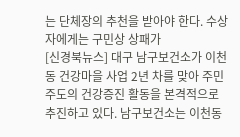는 단체장의 추천을 받아야 한다. 수상자에게는 구민상 상패가
[신경북뉴스] 대구 남구보건소가 이천동 건강마을 사업 2년 차를 맞아 주민 주도의 건강증진 활동을 본격적으로 추진하고 있다. 남구보건소는 이천동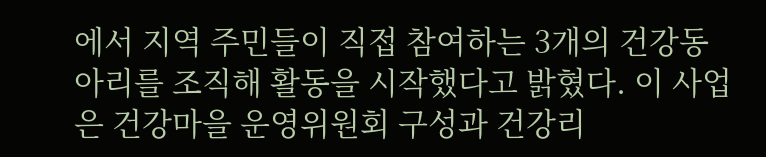에서 지역 주민들이 직접 참여하는 3개의 건강동아리를 조직해 활동을 시작했다고 밝혔다. 이 사업은 건강마을 운영위원회 구성과 건강리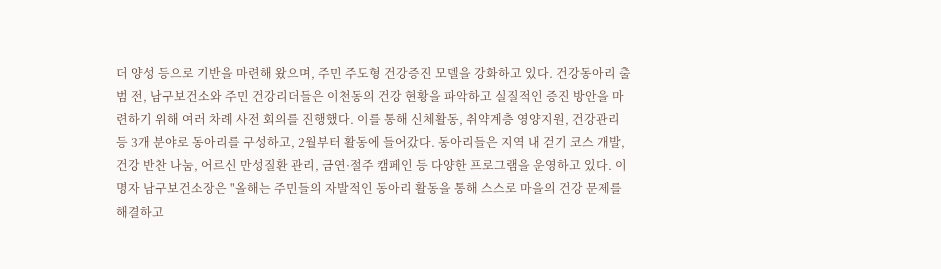더 양성 등으로 기반을 마련해 왔으며, 주민 주도형 건강증진 모델을 강화하고 있다. 건강동아리 출범 전, 남구보건소와 주민 건강리더들은 이천동의 건강 현황을 파악하고 실질적인 증진 방안을 마련하기 위해 여러 차례 사전 회의를 진행했다. 이를 통해 신체활동, 취약계층 영양지원, 건강관리 등 3개 분야로 동아리를 구성하고, 2월부터 활동에 들어갔다. 동아리들은 지역 내 걷기 코스 개발, 건강 반찬 나눔, 어르신 만성질환 관리, 금연·절주 캠페인 등 다양한 프로그램을 운영하고 있다. 이명자 남구보건소장은 "올해는 주민들의 자발적인 동아리 활동을 통해 스스로 마을의 건강 문제를 해결하고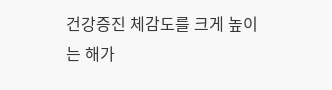건강증진 체감도를 크게 높이는 해가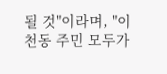될 것"이라며, "이천동 주민 모두가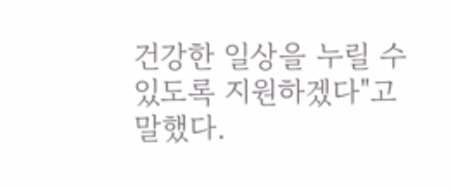건강한 일상을 누릴 수 있도록 지원하겠다"고 말했다.